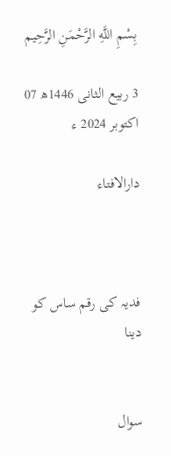بِسْمِ اللَّهِ الرَّحْمَنِ الرَّحِيم

3 ربیع الثانی 1446ھ 07 اکتوبر 2024 ء

دارالافتاء



فدیہ کی رقم ساس کو دینا


سوال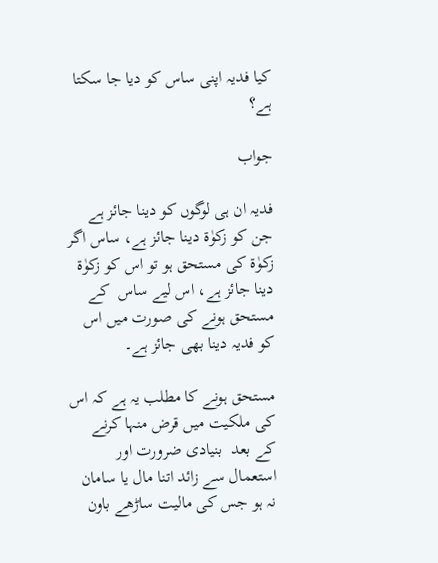کیا فدیہ اپنی ساس کو دیا جا سکتا ہے؟

جواب

فدیہ ان ہی لوگوں کو دینا جائز ہے جن کو زکوٰۃ دینا جائز ہے، ساس اگر زکوٰۃ کی مستحق ہو تو اس کو زکوٰۃ دینا جائز ہے، اس لیے ساس  کے مستحق ہونے کی صورت میں اس کو فدیہ دینا بھی جائز ہے۔

مستحق ہونے کا مطلب یہ ہے کہ اس کی ملکیت میں قرض منہا کرنے کے بعد  بنیادی ضرورت اور استعمال سے زائد اتنا مال یا سامان نہ ہو جس کی مالیت ساڑھے باون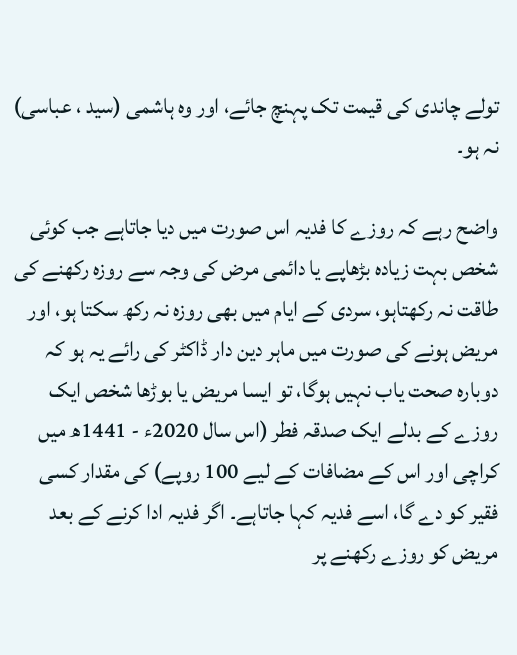تولے چاندی کی قیمت تک پہنچ جائے، اور وہ ہاشمی (سید ، عباسی) نہ ہو۔

واضح رہے کہ روزے کا فدیہ اس صورت میں دیا جاتاہے جب کوئی شخص بہت زیادہ بڑھاپے یا دائمی مرض کی وجہ سے روزہ رکھنے کی طاقت نہ رکھتاہو، سردی کے ایام میں بھی روزہ نہ رکھ سکتا ہو، اور مریض ہونے کی صورت میں ماہر دین دار ڈاکٹر کی رائے یہ ہو کہ دوبارہ صحت یاب نہیں ہوگا، تو ایسا مریض یا بوڑھا شخص ایک روزے کے بدلے ایک صدقہ فطر (اس سال 2020ء - 1441ھ میں کراچی اور اس کے مضافات کے لیے 100 روپے) کی مقدار کسی فقیر کو دے گا، اسے فدیہ کہا جاتاہے۔ اگر فدیہ ادا کرنے کے بعد مریض کو روزے رکھنے پر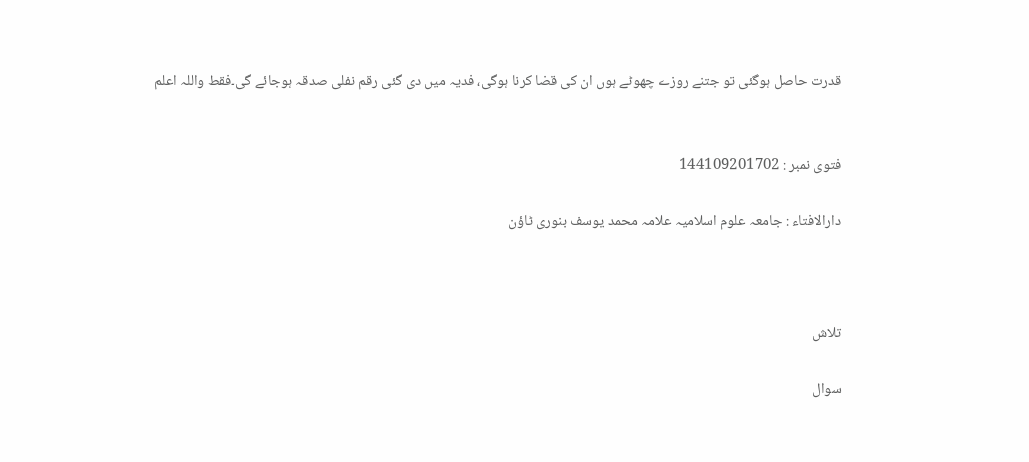قدرت حاصل ہوگئی تو جتنے روزے چھوٹے ہوں ان کی قضا کرنا ہوگی، فدیہ میں دی گئی رقم نفلی صدقہ ہوجائے گی۔فقط واللہ اعلم


فتوی نمبر : 144109201702

دارالافتاء : جامعہ علوم اسلامیہ علامہ محمد یوسف بنوری ٹاؤن



تلاش

سوال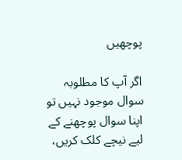پوچھیں

اگر آپ کا مطلوبہ سوال موجود نہیں تو اپنا سوال پوچھنے کے لیے نیچے کلک کریں،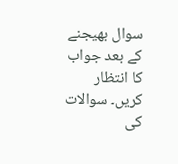سوال بھیجنے کے بعد جواب کا انتظار کریں۔ سوالات کی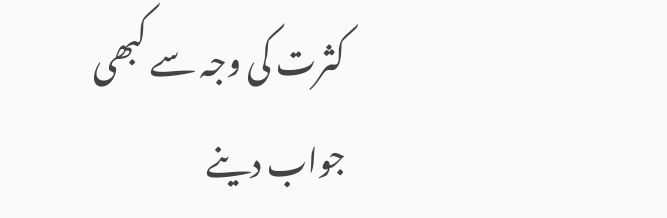کثرت کی وجہ سے کبھی جواب دینے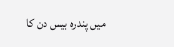میں پندرہ بیس دن کا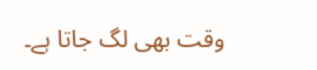وقت بھی لگ جاتا ہے۔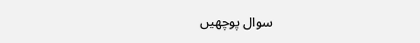سوال پوچھیں